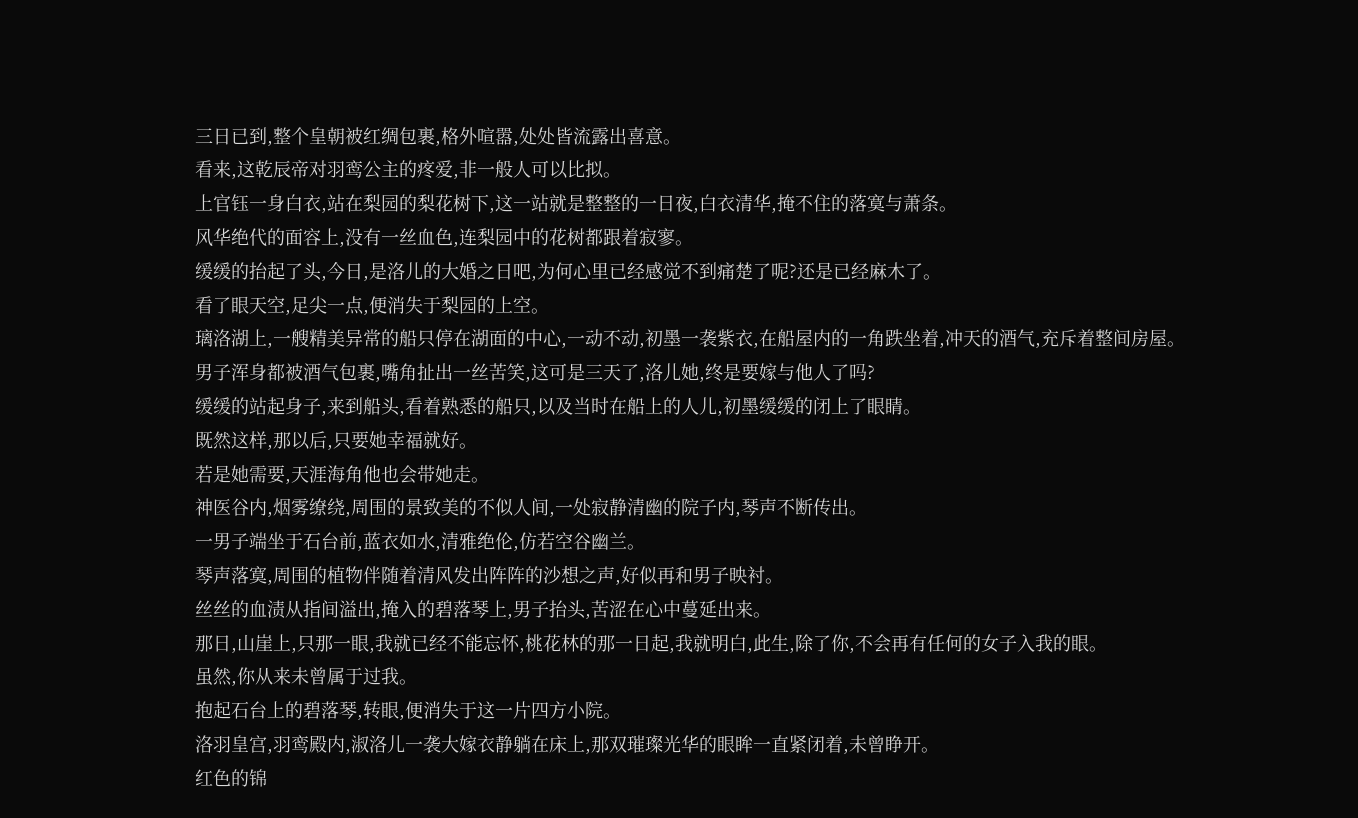三日已到,整个皇朝被红绸包裹,格外喧嚣,处处皆流露出喜意。
看来,这乾辰帝对羽鸾公主的疼爱,非一般人可以比拟。
上官钰一身白衣,站在梨园的梨花树下,这一站就是整整的一日夜,白衣清华,掩不住的落寞与萧条。
风华绝代的面容上,没有一丝血色,连梨园中的花树都跟着寂寥。
缓缓的抬起了头,今日,是洛儿的大婚之日吧,为何心里已经感觉不到痛楚了呢?还是已经麻木了。
看了眼天空,足尖一点,便消失于梨园的上空。
璃洛湖上,一艘精美异常的船只停在湖面的中心,一动不动,初墨一袭紫衣,在船屋内的一角跌坐着,冲天的酒气,充斥着整间房屋。
男子浑身都被酒气包裹,嘴角扯出一丝苦笑,这可是三天了,洛儿她,终是要嫁与他人了吗?
缓缓的站起身子,来到船头,看着熟悉的船只,以及当时在船上的人儿,初墨缓缓的闭上了眼睛。
既然这样,那以后,只要她幸福就好。
若是她需要,天涯海角他也会带她走。
神医谷内,烟雾缭绕,周围的景致美的不似人间,一处寂静清幽的院子内,琴声不断传出。
一男子端坐于石台前,蓝衣如水,清雅绝伦,仿若空谷幽兰。
琴声落寞,周围的植物伴随着清风发出阵阵的沙想之声,好似再和男子映衬。
丝丝的血渍从指间溢出,掩入的碧落琴上,男子抬头,苦涩在心中蔓延出来。
那日,山崖上,只那一眼,我就已经不能忘怀,桃花林的那一日起,我就明白,此生,除了你,不会再有任何的女子入我的眼。
虽然,你从来未曾属于过我。
抱起石台上的碧落琴,转眼,便消失于这一片四方小院。
洛羽皇宫,羽鸾殿内,淑洛儿一袭大嫁衣静躺在床上,那双璀璨光华的眼眸一直紧闭着,未曾睁开。
红色的锦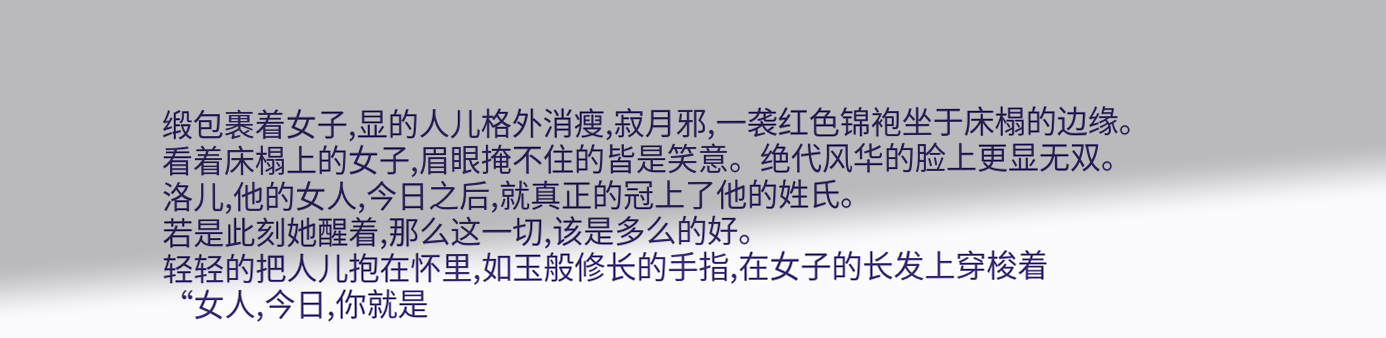缎包裹着女子,显的人儿格外消瘦,寂月邪,一袭红色锦袍坐于床榻的边缘。
看着床榻上的女子,眉眼掩不住的皆是笑意。绝代风华的脸上更显无双。
洛儿,他的女人,今日之后,就真正的冠上了他的姓氏。
若是此刻她醒着,那么这一切,该是多么的好。
轻轻的把人儿抱在怀里,如玉般修长的手指,在女子的长发上穿梭着
“女人,今日,你就是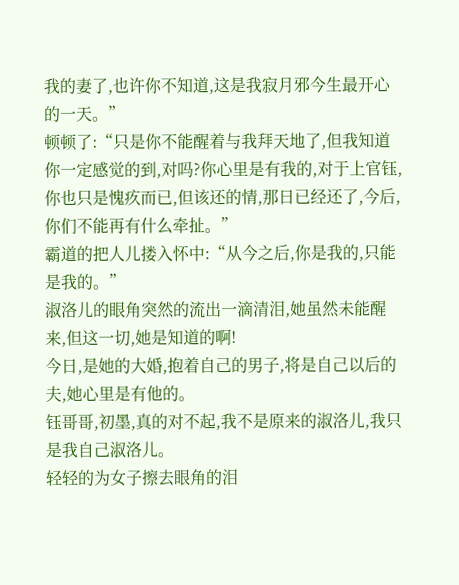我的妻了,也许你不知道,这是我寂月邪今生最开心的一天。”
顿顿了:“只是你不能醒着与我拜天地了,但我知道你一定感觉的到,对吗?你心里是有我的,对于上官钰,你也只是愧疚而已,但该还的情,那日已经还了,今后,你们不能再有什么牵扯。”
霸道的把人儿搂入怀中:“从今之后,你是我的,只能是我的。”
淑洛儿的眼角突然的流出一滴清泪,她虽然未能醒来,但这一切,她是知道的啊!
今日,是她的大婚,抱着自己的男子,将是自己以后的夫,她心里是有他的。
钰哥哥,初墨,真的对不起,我不是原来的淑洛儿,我只是我自己淑洛儿。
轻轻的为女子擦去眼角的泪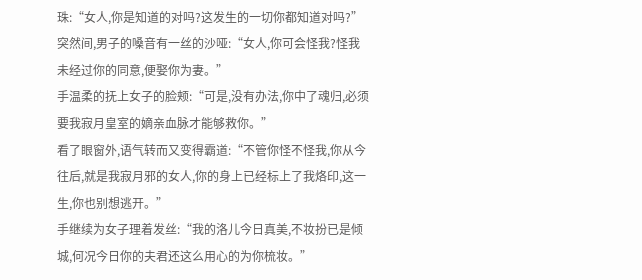珠:“女人,你是知道的对吗?这发生的一切你都知道对吗?”
突然间,男子的嗓音有一丝的沙哑:“女人,你可会怪我?怪我未经过你的同意,便娶你为妻。”
手温柔的抚上女子的脸颊:“可是,没有办法,你中了魂归,必须要我寂月皇室的嫡亲血脉才能够救你。”
看了眼窗外,语气转而又变得霸道:“不管你怪不怪我,你从今往后,就是我寂月邪的女人,你的身上已经标上了我烙印,这一生,你也别想逃开。”
手继续为女子理着发丝:“我的洛儿今日真美,不妆扮已是倾城,何况今日你的夫君还这么用心的为你梳妆。”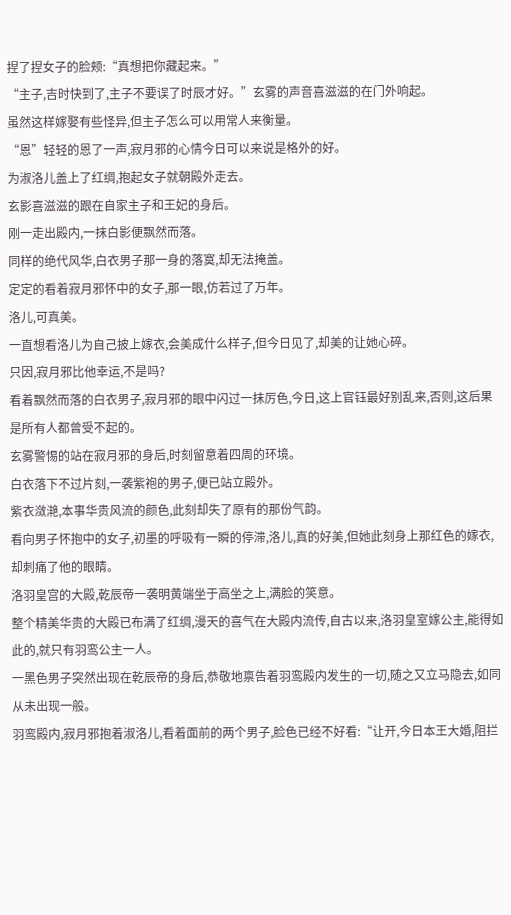捏了捏女子的脸颊:“真想把你藏起来。”
“主子,吉时快到了,主子不要误了时辰才好。”玄雾的声音喜滋滋的在门外响起。
虽然这样嫁娶有些怪异,但主子怎么可以用常人来衡量。
“恩”轻轻的恩了一声,寂月邪的心情今日可以来说是格外的好。
为淑洛儿盖上了红绸,抱起女子就朝殿外走去。
玄影喜滋滋的跟在自家主子和王妃的身后。
刚一走出殿内,一抹白影便飘然而落。
同样的绝代风华,白衣男子那一身的落寞,却无法掩盖。
定定的看着寂月邪怀中的女子,那一眼,仿若过了万年。
洛儿,可真美。
一直想看洛儿为自己披上嫁衣,会美成什么样子,但今日见了,却美的让她心碎。
只因,寂月邪比他幸运,不是吗?
看着飘然而落的白衣男子,寂月邪的眼中闪过一抹厉色,今日,这上官钰最好别乱来,否则,这后果是所有人都曾受不起的。
玄雾警惕的站在寂月邪的身后,时刻留意着四周的环境。
白衣落下不过片刻,一袭紫袍的男子,便已站立殿外。
紫衣潋滟,本事华贵风流的颜色,此刻却失了原有的那份气韵。
看向男子怀抱中的女子,初墨的呼吸有一瞬的停滞,洛儿,真的好美,但她此刻身上那红色的嫁衣,却刺痛了他的眼睛。
洛羽皇宫的大殿,乾辰帝一袭明黄端坐于高坐之上,满脸的笑意。
整个精美华贵的大殿已布满了红绸,漫天的喜气在大殿内流传,自古以来,洛羽皇室嫁公主,能得如此的,就只有羽鸾公主一人。
一黑色男子突然出现在乾辰帝的身后,恭敬地禀告着羽鸾殿内发生的一切,随之又立马隐去,如同从未出现一般。
羽鸾殿内,寂月邪抱着淑洛儿,看着面前的两个男子,脸色已经不好看:“让开,今日本王大婚,阻拦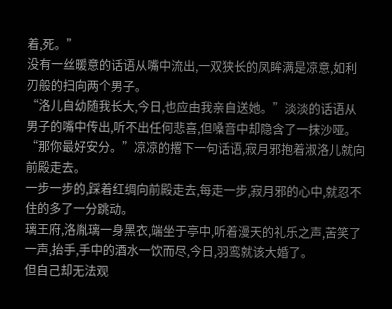着,死。”
没有一丝暖意的话语从嘴中流出,一双狭长的凤眸满是凉意,如利刃般的扫向两个男子。
“洛儿自幼随我长大,今日,也应由我亲自送她。”淡淡的话语从男子的嘴中传出,听不出任何悲喜,但嗓音中却隐含了一抹沙哑。
“那你最好安分。”凉凉的撂下一句话语,寂月邪抱着淑洛儿就向前殿走去。
一步一步的,踩着红绸向前殿走去,每走一步,寂月邪的心中,就忍不住的多了一分跳动。
璃王府,洛胤璃一身黑衣,端坐于亭中,听着漫天的礼乐之声,苦笑了一声,抬手,手中的酒水一饮而尽,今日,羽鸾就该大婚了。
但自己却无法观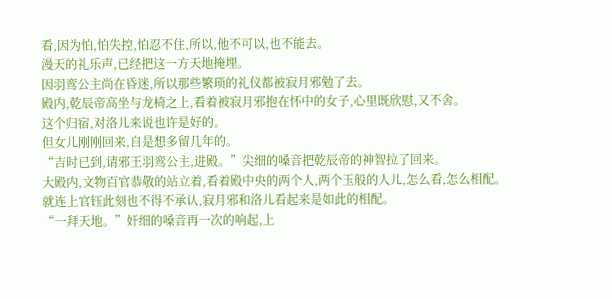看,因为怕,怕失控,怕忍不住,所以,他不可以,也不能去。
漫天的礼乐声,已经把这一方天地掩埋。
因羽鸾公主尚在昏迷,所以那些繁琐的礼仪都被寂月邪勉了去。
殿内,乾辰帝高坐与龙椅之上,看着被寂月邪抱在怀中的女子,心里既欣慰,又不舍。
这个归宿,对洛儿来说也许是好的。
但女儿刚刚回来,自是想多留几年的。
“吉时已到,请邪王羽鸾公主,进殿。”尖细的嗓音把乾辰帝的神智拉了回来。
大殿内,文物百官恭敬的站立着,看着殿中央的两个人,两个玉般的人儿,怎么看,怎么相配。
就连上官钰此刻也不得不承认,寂月邪和洛儿看起来是如此的相配。
“一拜天地。”奸细的嗓音再一次的响起,上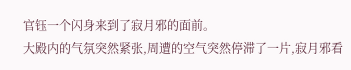官钰一个闪身来到了寂月邪的面前。
大殿内的气氛突然紧张,周遭的空气突然停滞了一片,寂月邪看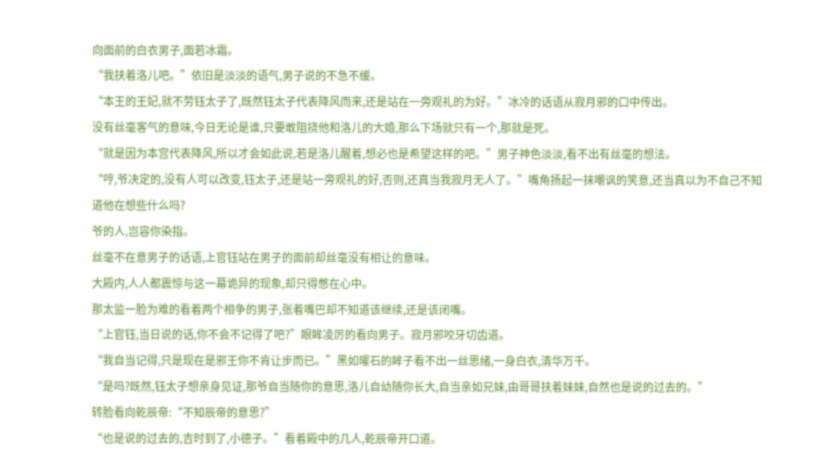向面前的白衣男子,面若冰霜。
“我扶着洛儿吧。”依旧是淡淡的语气,男子说的不急不缓。
“本王的王妃,就不劳钰太子了,既然钰太子代表降风而来,还是站在一旁观礼的为好。”冰冷的话语从寂月邪的口中传出。
没有丝毫客气的意味,今日无论是谁,只要敢阻挠他和洛儿的大婚,那么下场就只有一个,那就是死。
“就是因为本宫代表降风,所以才会如此说,若是洛儿醒着,想必也是希望这样的吧。”男子神色淡淡,看不出有丝毫的想法。
“哼,爷决定的,没有人可以改变,钰太子,还是站一旁观礼的好,否则,还真当我寂月无人了。”嘴角扬起一抹嘲讽的笑意,还当真以为不自己不知道他在想些什么吗?
爷的人,岂容你染指。
丝毫不在意男子的话语,上官钰站在男子的面前却丝毫没有相让的意味。
大殿内,人人都震惊与这一幕诡异的现象,却只得憋在心中。
那太监一脸为难的看着两个相争的男子,张着嘴巴却不知道该继续,还是该闭嘴。
“上官钰,当日说的话,你不会不记得了吧?”眼眸凌厉的看向男子。寂月邪咬牙切齿道。
“我自当记得,只是现在是邪王你不肯让步而已。”黑如曜石的眸子看不出一丝思绪,一身白衣,清华万千。
“是吗?既然,钰太子想亲身见证,那爷自当随你的意思,洛儿自幼随你长大,自当亲如兄妹,由哥哥扶着妹妹,自然也是说的过去的。”
转脸看向乾辰帝:“不知辰帝的意思?”
“也是说的过去的,吉时到了,小德子。”看着殿中的几人,乾辰帝开口道。